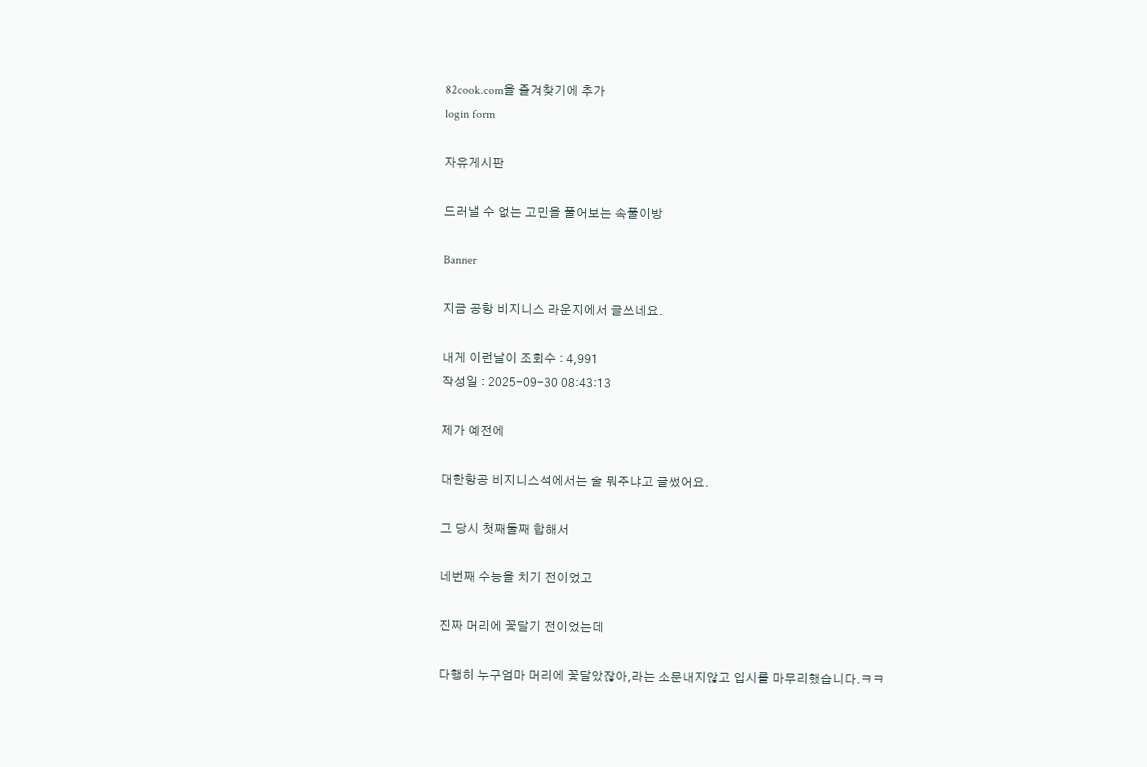82cook.com을 즐겨찾기에 추가
login form

자유게시판

드러낼 수 없는 고민을 풀어보는 속풀이방

Banner

지금 공항 비지니스 라운지에서 글쓰네요.

내게 이런날이 조회수 : 4,991
작성일 : 2025-09-30 08:43:13

제가 예전에

대한항공 비지니스석에서는 술 뭐주냐고 글썼어요.

그 당시 첫째둘째 합해서

네번째 수능을 치기 전이었고

진짜 머리에 꽃달기 전이었는데

다행히 누구엄마 머리에 꽃달았잖아,라는 소문내지않고 입시를 마무리했습니다.ㅋㅋ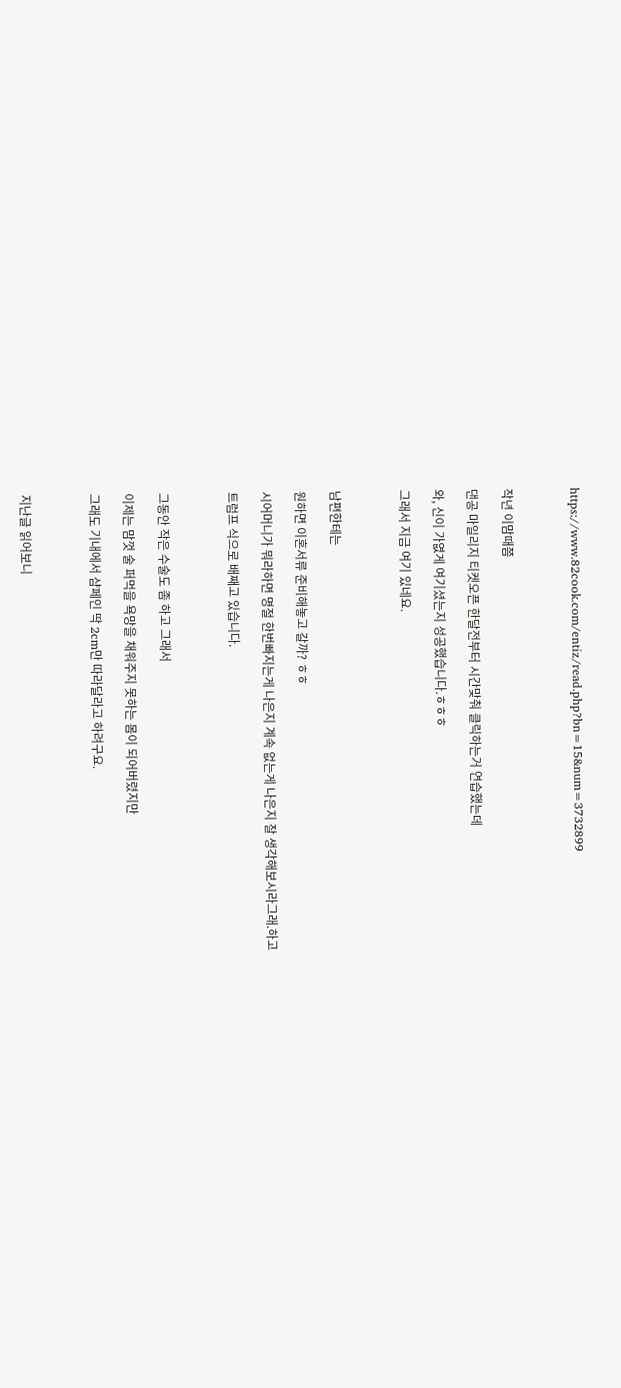https://www.82cook.com/entiz/read.php?bn=15&num=3732899



작년 이맘때쯤

댄공 마일리지 티켓오픈 한달전부터 시간맞춰 클릭하는거 연습했는데

와, 신이 가엾게 여기셨는지 성공했습니다.ㅎㅎㅎ

그래서 지금 여기 있네요.



남편한테는

원하면 이혼서류 준비해놓고 갈까? ㅎㅎ

시어머니가 뭐라하면 명절 한번빠지는게 나은지 계속 없는게 나은지 잘 생각해보시라그래.하고

트럼프 식으로 배째고 있습니다.



그동안 작은 수술도 좀 하고 그래서

이제는 맘껏 술 퍼먹을 욕망을 채워주지 못하는 몸이 되어버렸지만

그래도 기내에서 샴페인 딱 2cm만 따라달라고 하려구요.



지난글 읽어보니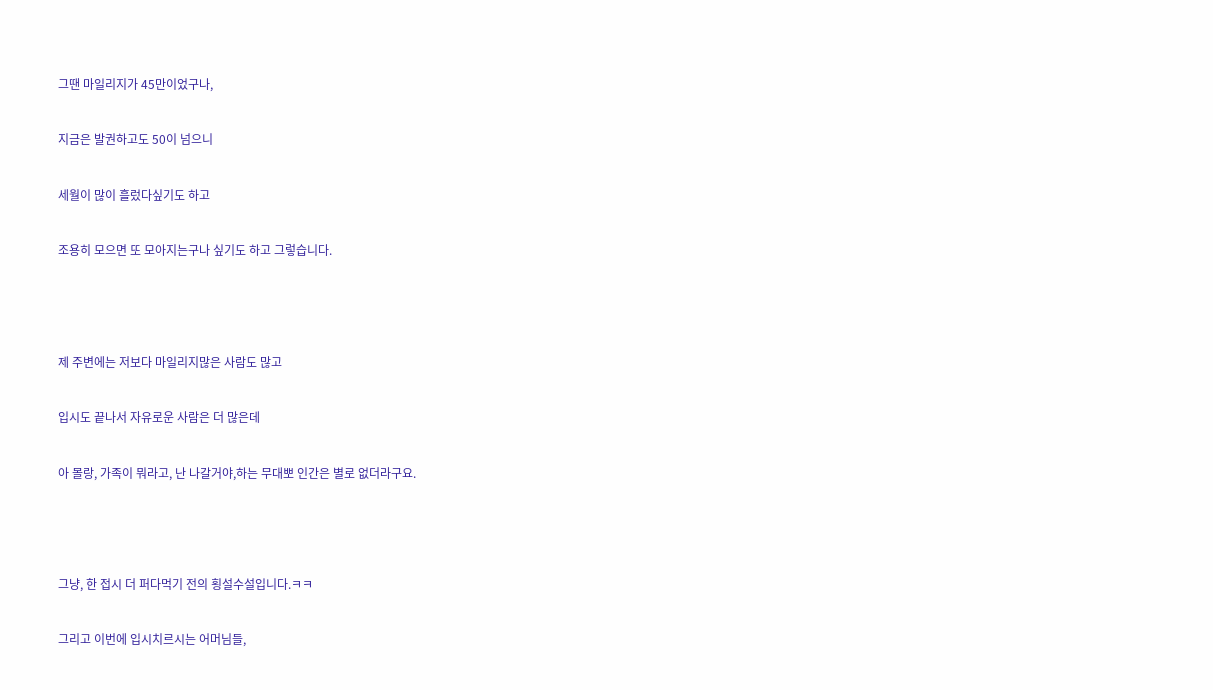그땐 마일리지가 45만이었구나,

지금은 발권하고도 50이 넘으니

세월이 많이 흘렀다싶기도 하고

조용히 모으면 또 모아지는구나 싶기도 하고 그렇습니다.



제 주변에는 저보다 마일리지많은 사람도 많고

입시도 끝나서 자유로운 사람은 더 많은데

아 몰랑, 가족이 뭐라고, 난 나갈거야,하는 무대뽀 인간은 별로 없더라구요.



그냥, 한 접시 더 퍼다먹기 전의 횡설수설입니다.ㅋㅋ

그리고 이번에 입시치르시는 어머님들,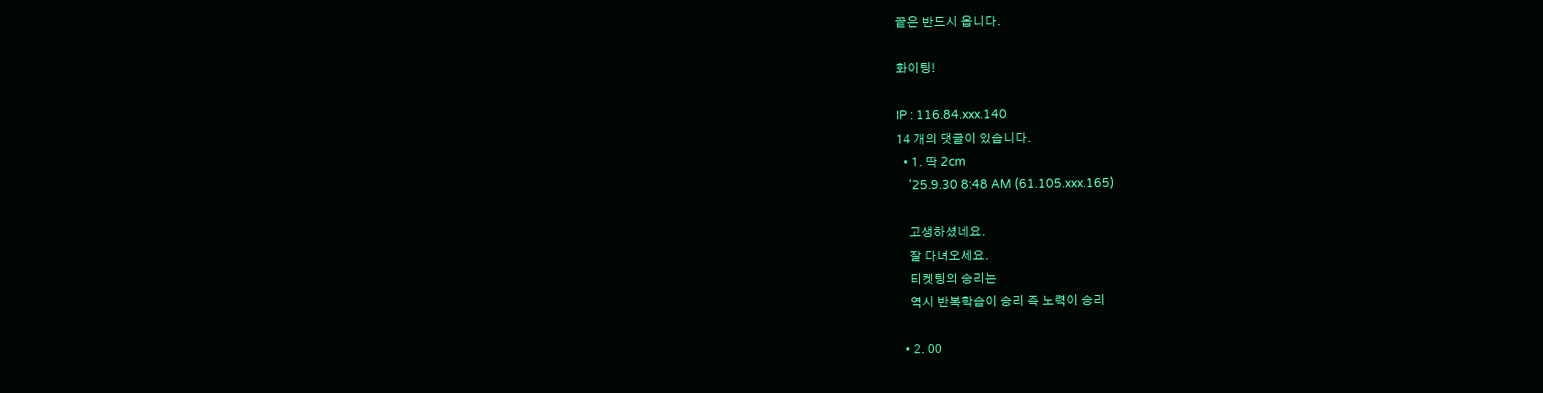끝은 반드시 옵니다.

화이팅!

IP : 116.84.xxx.140
14 개의 댓글이 있습니다.
  • 1. 딱 2cm
    '25.9.30 8:48 AM (61.105.xxx.165)

    고생하셨네요.
    잘 다녀오세요.
    티켓팅의 승리는
    역시 반복학습이 승리 즉 노력이 승리

  • 2. 00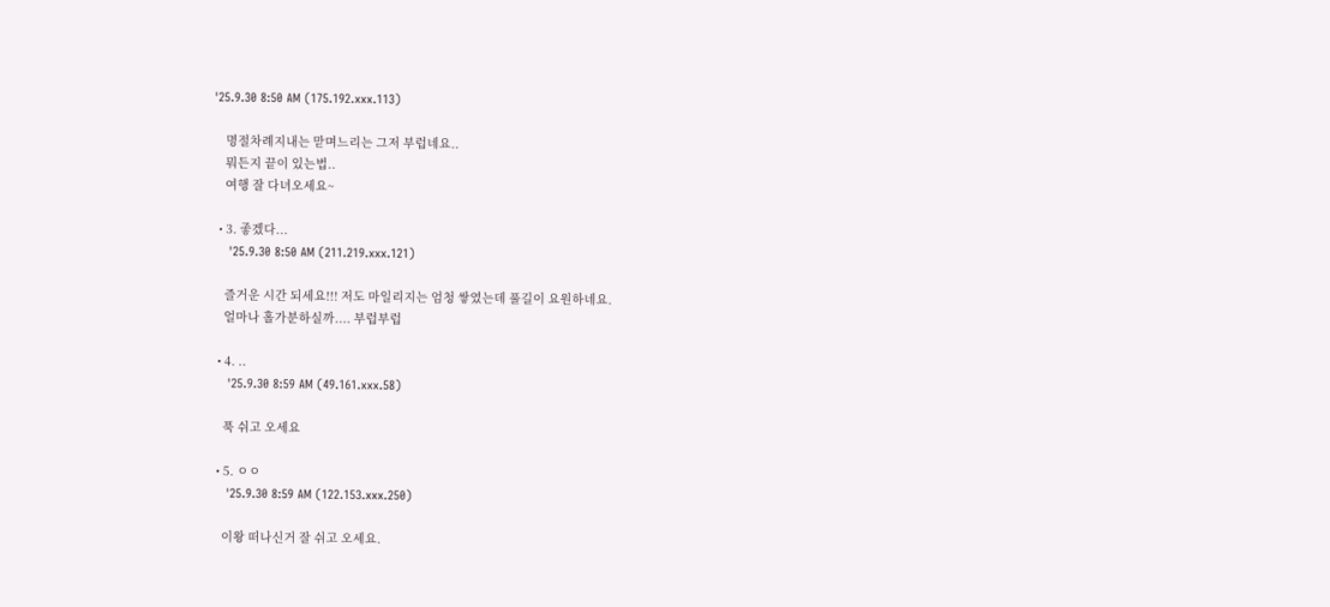'25.9.30 8:50 AM (175.192.xxx.113)

    명절차례지내는 맏며느리는 그저 부럽네요..
    뭐든지 끝이 있는법..
    여행 잘 다녀오세요~

  • 3. 좋겠다...
    '25.9.30 8:50 AM (211.219.xxx.121)

    즐거운 시간 되세요!!! 저도 마일리지는 엄청 쌓였는데 풀길이 요원하네요.
    얼마나 홀가분하실까.... 부럽부럽

  • 4. ..
    '25.9.30 8:59 AM (49.161.xxx.58)

    푹 쉬고 오세요

  • 5. ㅇㅇ
    '25.9.30 8:59 AM (122.153.xxx.250)

    이왕 떠나신거 잘 쉬고 오세요.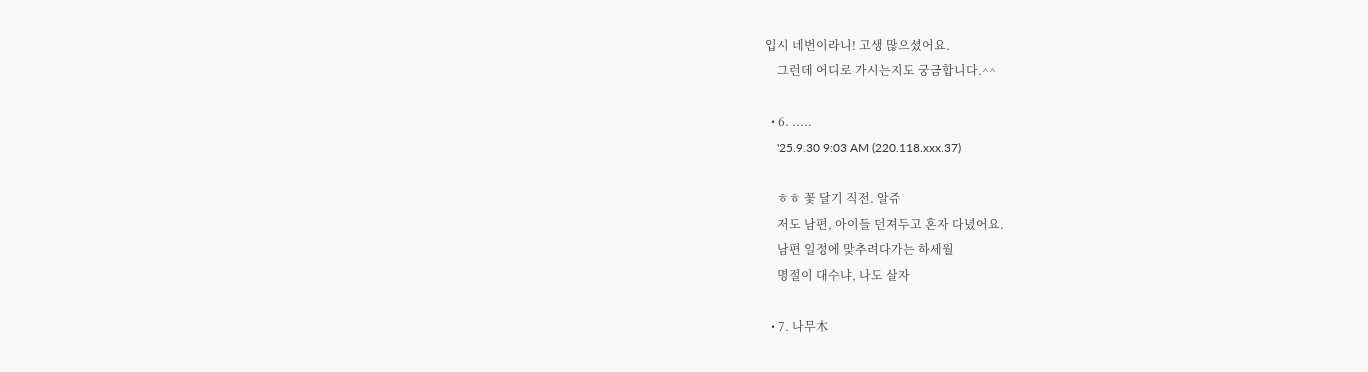입시 네번이라니! 고생 많으셨어요.
    그런데 어디로 가시는지도 궁금합니다.^^

  • 6. .....
    '25.9.30 9:03 AM (220.118.xxx.37)

    ㅎㅎ 꽃 달기 직전. 알쥬
    저도 남편, 아이들 던져두고 혼자 다녔어요.
    남편 일정에 맞추려다가는 하세월
    명절이 대수냐, 나도 살자

  • 7. 나무木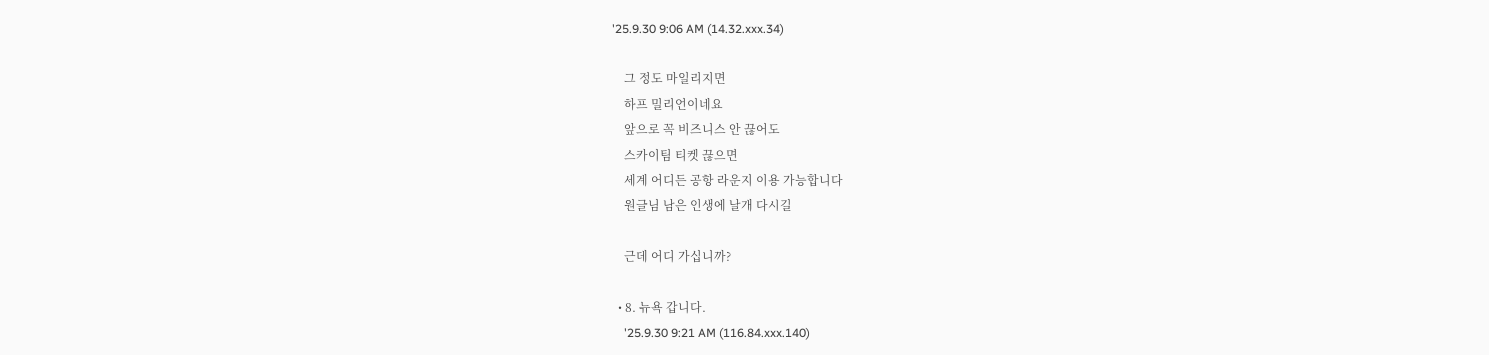'25.9.30 9:06 AM (14.32.xxx.34)

    그 정도 마일리지면
    하프 밀리언이네요
    앞으로 꼭 비즈니스 안 끊어도
    스카이팀 티켓 끊으면
    세계 어디든 공항 라운지 이용 가능합니다
    원글님 남은 인생에 날개 다시길

    근데 어디 가십니까?

  • 8. 뉴욕 갑니다.
    '25.9.30 9:21 AM (116.84.xxx.140)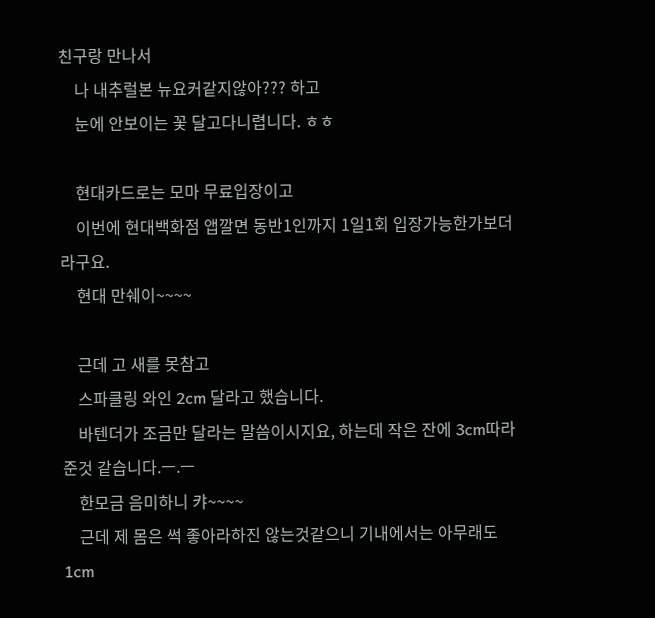친구랑 만나서
    나 내추럴본 뉴요커같지않아??? 하고
    눈에 안보이는 꽃 달고다니렵니다. ㅎㅎ

    현대카드로는 모마 무료입장이고
    이번에 현대백화점 앱깔면 동반1인까지 1일1회 입장가능한가보더라구요.
    현대 만쉐이~~~~

    근데 고 새를 못참고
    스파클링 와인 2cm 달라고 했습니다.
    바텐더가 조금만 달라는 말씀이시지요, 하는데 작은 잔에 3cm따라준것 같습니다.ㅡ.ㅡ
    한모금 음미하니 캬~~~~
    근데 제 몸은 썩 좋아라하진 않는것같으니 기내에서는 아무래도 1cm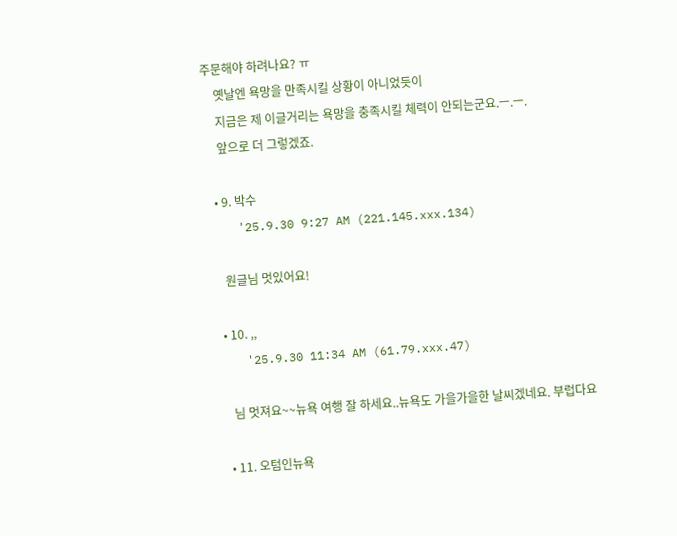주문해야 하려나요? ㅠ
    옛날엔 욕망을 만족시킬 상황이 아니었듯이
    지금은 제 이글거리는 욕망을 충족시킬 체력이 안되는군요.ㅡ.ㅡ.
    앞으로 더 그렇겠죠.

  • 9. 박수
    '25.9.30 9:27 AM (221.145.xxx.134)

    원글님 멋있어요!

  • 10. ,,
    '25.9.30 11:34 AM (61.79.xxx.47)

    님 멋져요~~뉴욕 여행 잘 하세요..뉴욕도 가을가을한 날씨겠네요. 부럽다요

  • 11. 오텀인뉴욕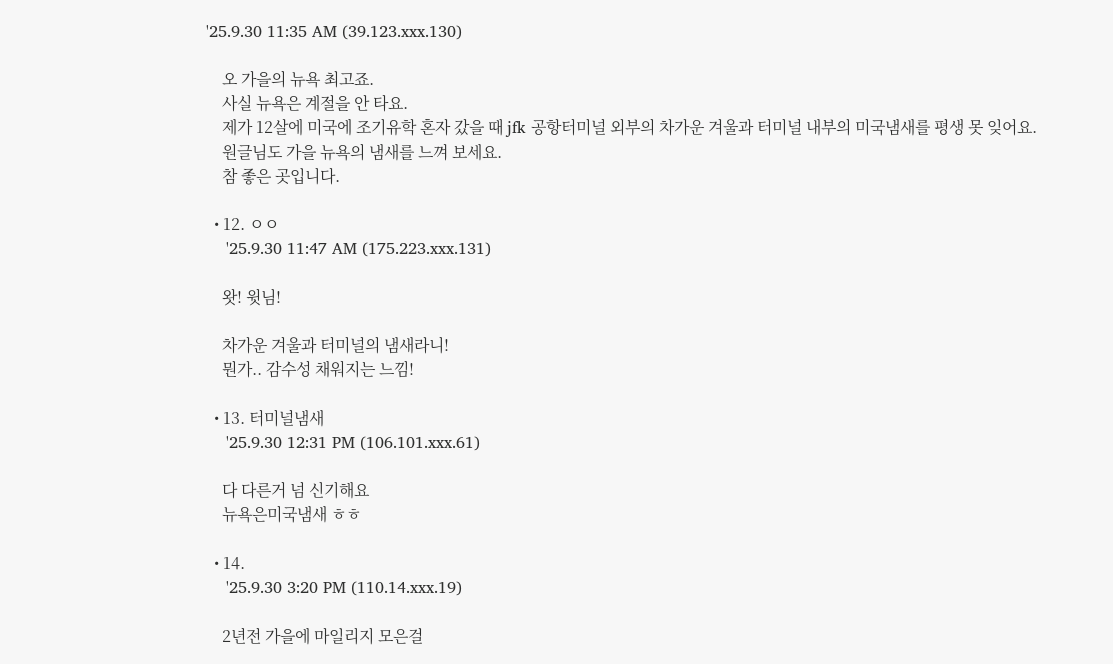'25.9.30 11:35 AM (39.123.xxx.130)

    오 가을의 뉴욕 최고죠.
    사실 뉴욕은 계절을 안 타요.
    제가 12살에 미국에 조기유학 혼자 갔을 때 jfk 공항터미널 외부의 차가운 겨울과 터미널 내부의 미국냄새를 평생 못 잊어요.
    원글님도 가을 뉴욕의 냄새를 느껴 보세요.
    참 좋은 곳입니다.

  • 12. ㅇㅇ
    '25.9.30 11:47 AM (175.223.xxx.131)

    왓! 윗님!

    차가운 겨울과 터미널의 냄새라니!
    뭔가.. 감수성 채워지는 느낌!

  • 13. 터미널냄새
    '25.9.30 12:31 PM (106.101.xxx.61)

    다 다른거 넘 신기해요
    뉴욕은미국냄새 ㅎㅎ

  • 14.
    '25.9.30 3:20 PM (110.14.xxx.19)

    2년전 가을에 마일리지 모은걸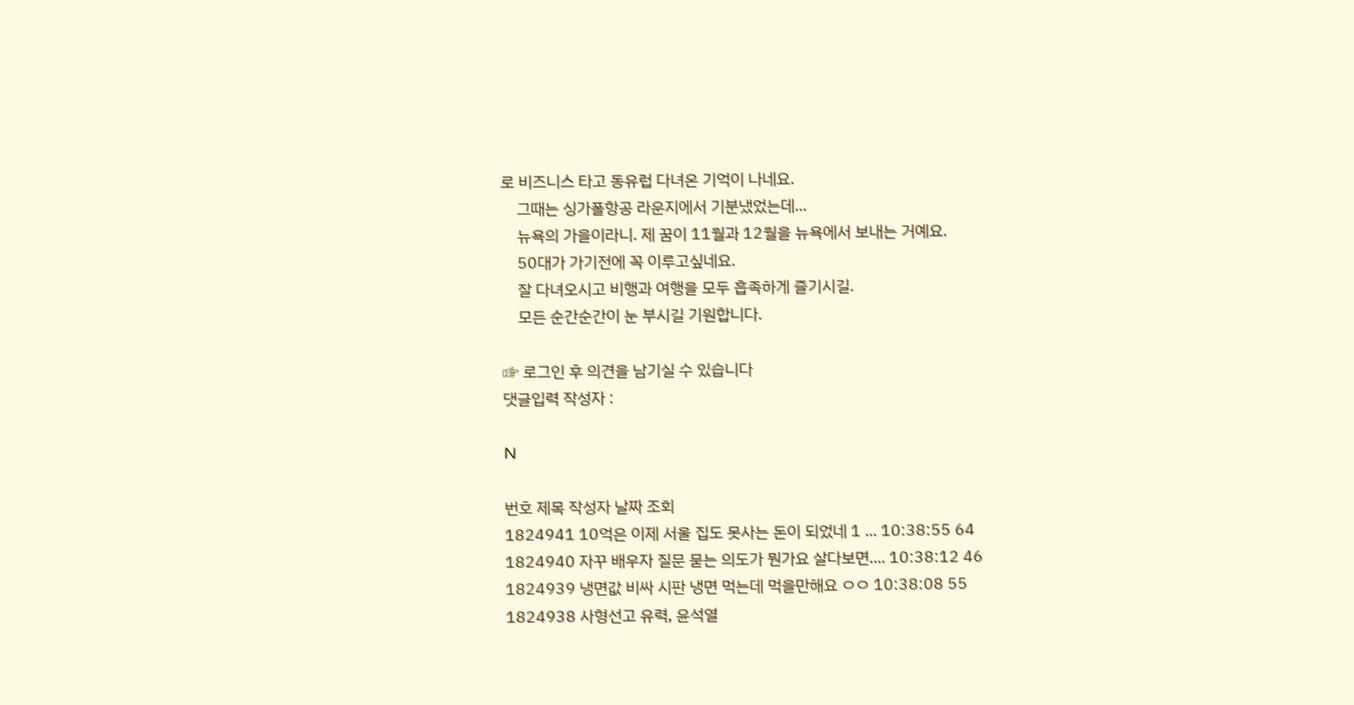로 비즈니스 타고 동유럽 다녀온 기억이 나네요.
    그때는 싱가폴항공 라운지에서 기분냈었는데...
    뉴욕의 가을이라니. 제 꿈이 11월과 12월을 뉴욕에서 보내는 거예요.
    50대가 가기전에 꼭 이루고싶네요.
    잘 다녀오시고 비행과 여행을 모두 흡족하게 즐기시길.
    모든 순간순간이 눈 부시길 기원합니다.

☞ 로그인 후 의견을 남기실 수 있습니다
댓글입력 작성자 :

N

번호 제목 작성자 날짜 조회
1824941 10억은 이제 서울 집도 못사는 돈이 되었네 1 ... 10:38:55 64
1824940 자꾸 배우자 질문 묻는 의도가 뭔가요 살다보면.... 10:38:12 46
1824939 냉면값 비싸 시판 냉면 먹는데 먹을만해요 ㅇㅇ 10:38:08 55
1824938 사형선고 유력, 윤석열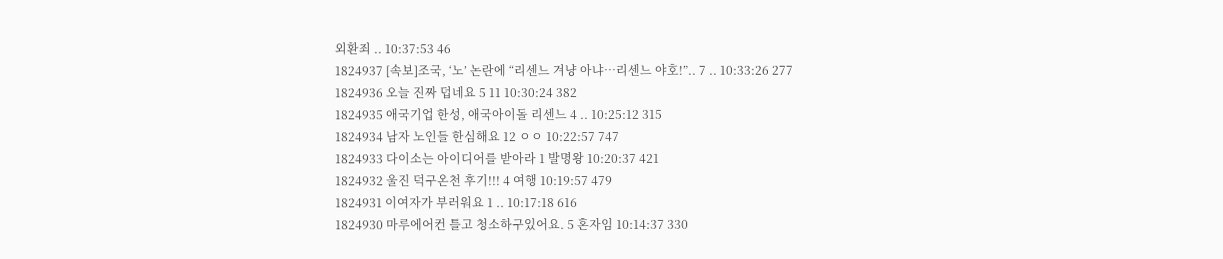외환죄 .. 10:37:53 46
1824937 [속보]조국, ‘노’ 논란에 “리센느 겨냥 아냐…리센느 야호!”.. 7 .. 10:33:26 277
1824936 오늘 진짜 덥네요 5 11 10:30:24 382
1824935 애국기업 한성, 애국아이돌 리센느 4 .. 10:25:12 315
1824934 남자 노인들 한심해요 12 ㅇㅇ 10:22:57 747
1824933 다이소는 아이디어를 받아라 1 발명왕 10:20:37 421
1824932 울진 덕구온천 후기!!! 4 여행 10:19:57 479
1824931 이여자가 부러워요 1 .. 10:17:18 616
1824930 마루에어컨 틀고 청소하구있어요. 5 혼자임 10:14:37 330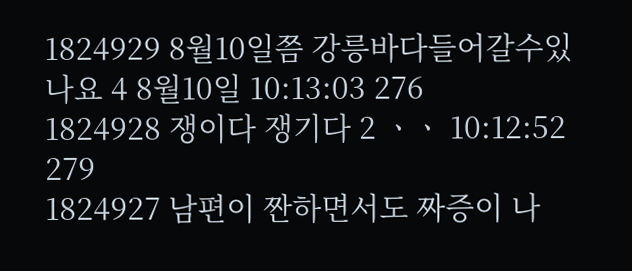1824929 8월10일쯤 강릉바다들어갈수있나요 4 8월10일 10:13:03 276
1824928 쟁이다 쟁기다 2 ㆍㆍ 10:12:52 279
1824927 남편이 짠하면서도 짜증이 나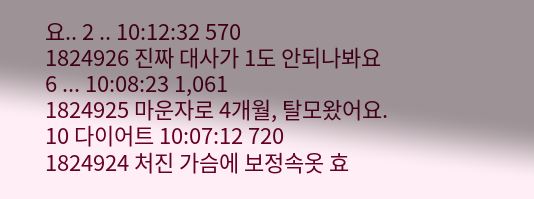요.. 2 .. 10:12:32 570
1824926 진짜 대사가 1도 안되나봐요 6 ... 10:08:23 1,061
1824925 마운자로 4개월, 탈모왔어요. 10 다이어트 10:07:12 720
1824924 처진 가슴에 보정속옷 효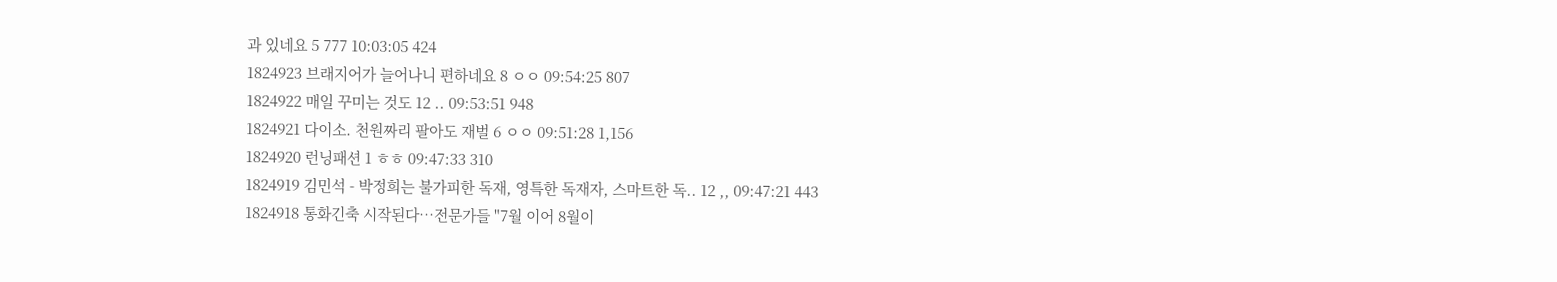과 있네요 5 777 10:03:05 424
1824923 브래지어가 늘어나니 편하네요 8 ㅇㅇ 09:54:25 807
1824922 매일 꾸미는 것도 12 .. 09:53:51 948
1824921 다이소. 천원짜리 팔아도 재벌 6 ㅇㅇ 09:51:28 1,156
1824920 런닝패션 1 ㅎㅎ 09:47:33 310
1824919 김민석 - 박정희는 불가피한 독재, 영특한 독재자, 스마트한 독.. 12 ,, 09:47:21 443
1824918 통화긴축 시작된다…전문가들 "7월 이어 8월이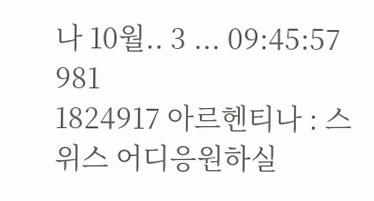나 10월.. 3 ... 09:45:57 981
1824917 아르헨티나 : 스위스 어디응원하실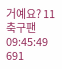거예요? 11 축구팬 09:45:49 691